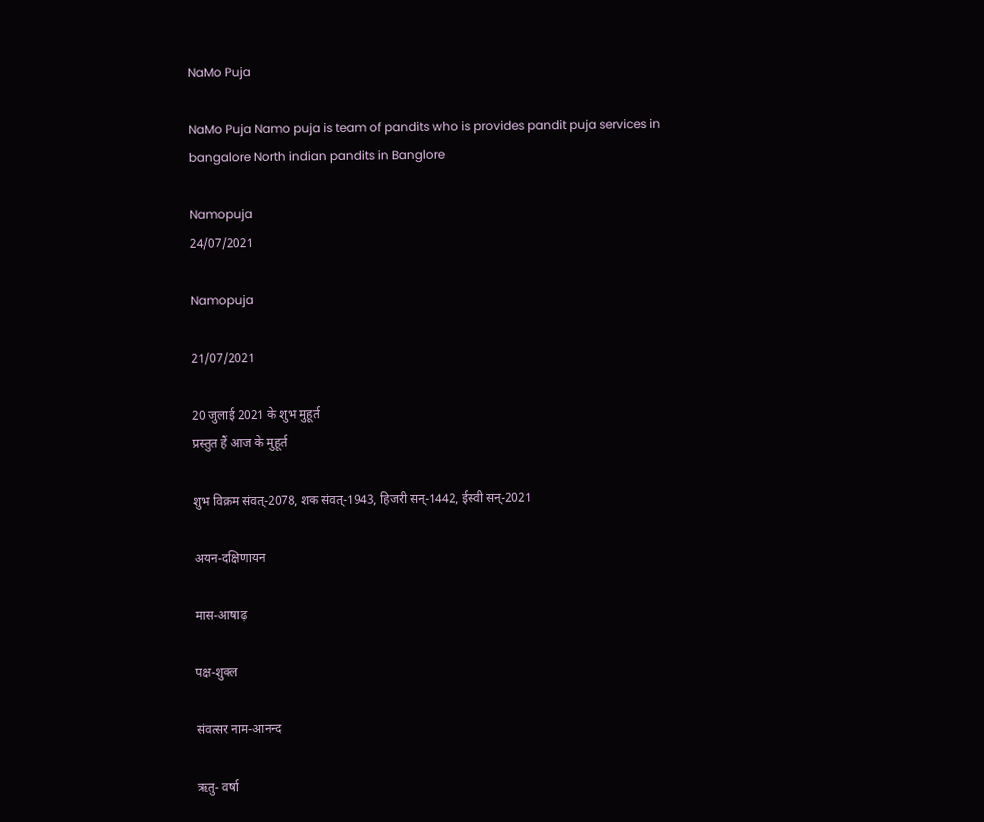NaMo Puja

NaMo Puja Namo puja is team of pandits who is provides pandit puja services in bangalore North indian pandits in Banglore

Namopuja
24/07/2021

Namopuja

21/07/2021

20 जुलाई 2021 के शुभ मुहूर्त
प्रस्तुत हैं आज के मुहूर्त

शुभ विक्रम संवत्-2078, शक संवत्-1943, हिजरी सन्-1442, ईस्वी सन्-2021

अयन-दक्षिणायन

मास-आषाढ़

पक्ष-शुक्ल

संवत्सर नाम-आनन्द

ऋतु- वर्षा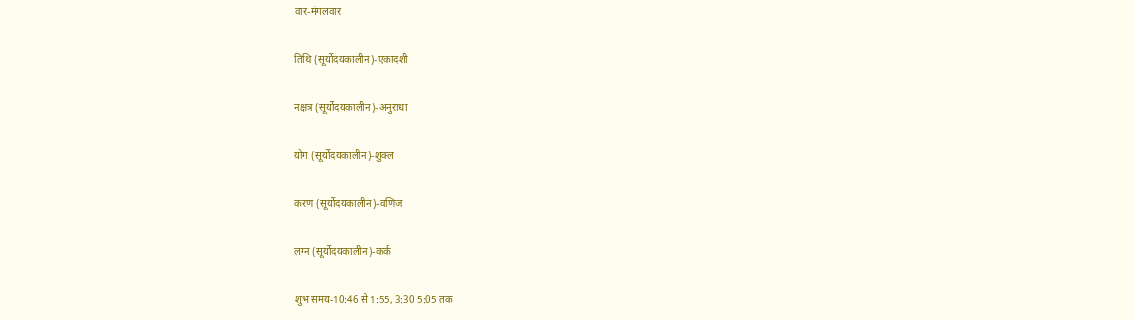वार-मंगलवार

तिथि (सूर्योदयकालीन)-एकादशी

नक्षत्र (सूर्योदयकालीन)-अनुराधा

योग (सूर्योदयकालीन)-शुक्ल

करण (सूर्योदयकालीन)-वणिज

लग्न (सूर्योदयकालीन)-कर्क

शुभ समय-10:46 से 1:55, 3:30 5:05 तक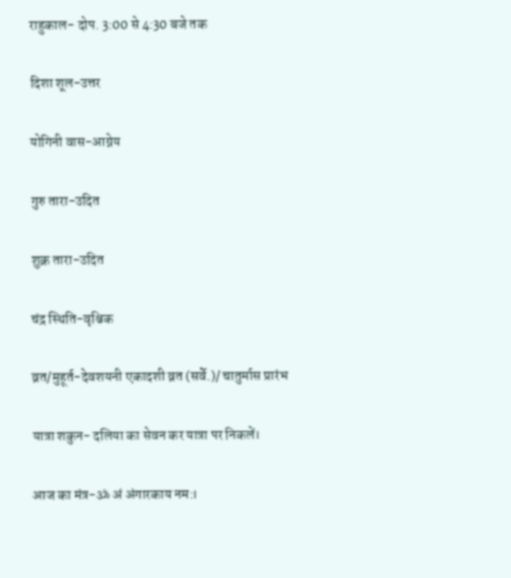राहुकाल- दोप. 3:00 से 4:30 बजे तक

दिशा शूल-उत्तर

योगिनी वास-आग्नेय

गुरु तारा-उदित

शुक्र तारा-उदित

चंद्र स्थिति-वृश्चिक

व्रत/मुहूर्त-देवशयनी एकादशी व्रत (सर्वे.)/ चातुर्मास प्रारंभ

यात्रा शकुन- दलिया का सेवन कर यात्रा पर निकलें।

आज का मंत्र-ॐ अं अंगारकाय नम:।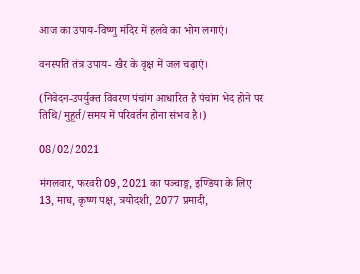आज का उपाय-विष्णु मंदिर में हलवे का भोग लगाएं।

वनस्पति तंत्र उपाय- खैर के वृक्ष में जल चढ़ाएं।

(निवेदन-उपर्युक्त विवरण पंचांग आधारित है पंचांग भेद होने पर तिथि/मुहूर्त/समय में परिवर्तन होना संभव है।)

08/02/2021

मंगलवार, फरवरी 09, 2021 का पञ्चाङ्ग, इण्डिया के लिए
13, माघ, कृष्ण पक्ष, त्रयोदशी, 2077 प्रमादी,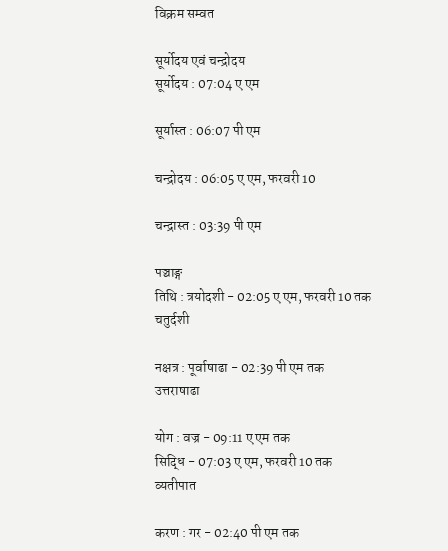विक्रम सम्वत

सूर्योदय एवं चन्द्रोदय
सूर्योदय : 07:04 ए एम

सूर्यास्त : 06:07 पी एम

चन्द्रोदय : 06:05 ए एम, फरवरी 10

चन्द्रास्त : 03:39 पी एम

पञ्चाङ्ग
तिथि : त्रयोदशी - 02:05 ए एम, फरवरी 10 तक
चतुर्दशी

नक्षत्र : पूर्वाषाढा - 02:39 पी एम तक
उत्तराषाढा

योग : वज्र - 09:11 ए एम तक
सिद्धि - 07:03 ए एम, फरवरी 10 तक
व्यतीपात

करण : गर - 02:40 पी एम तक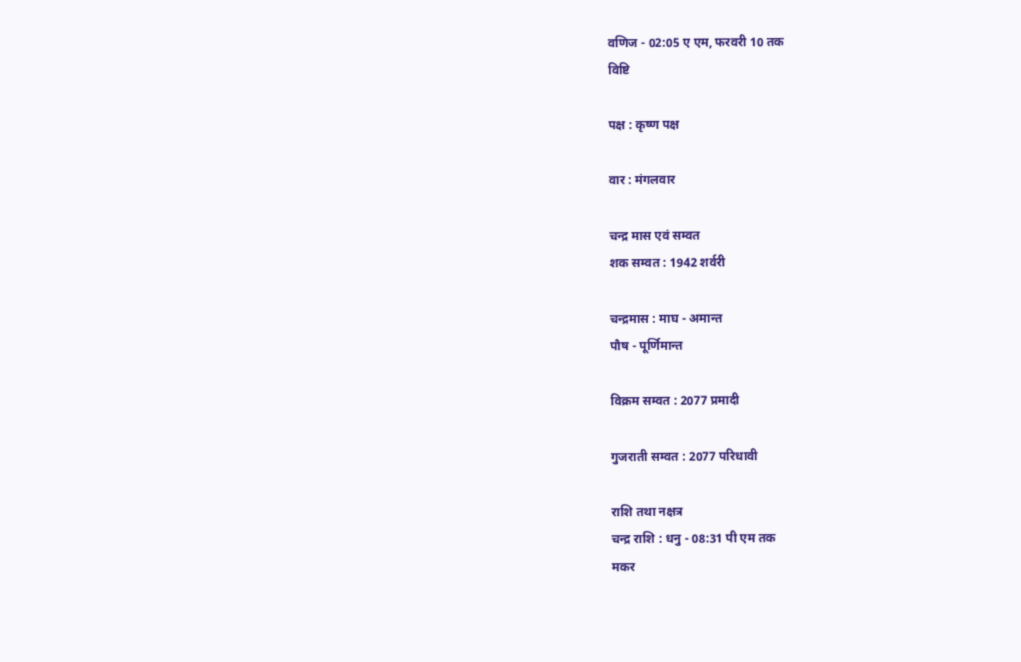वणिज - 02:05 ए एम, फरवरी 10 तक
विष्टि

पक्ष : कृष्ण पक्ष

वार : मंगलवार

चन्द्र मास एवं सम्वत
शक सम्वत : 1942 शर्वरी

चन्द्रमास : माघ - अमान्त
पौष - पूर्णिमान्त

विक्रम सम्वत : 2077 प्रमादी

गुजराती सम्वत : 2077 परिधावी

राशि तथा नक्षत्र
चन्द्र राशि : धनु - 08:31 पी एम तक
मकर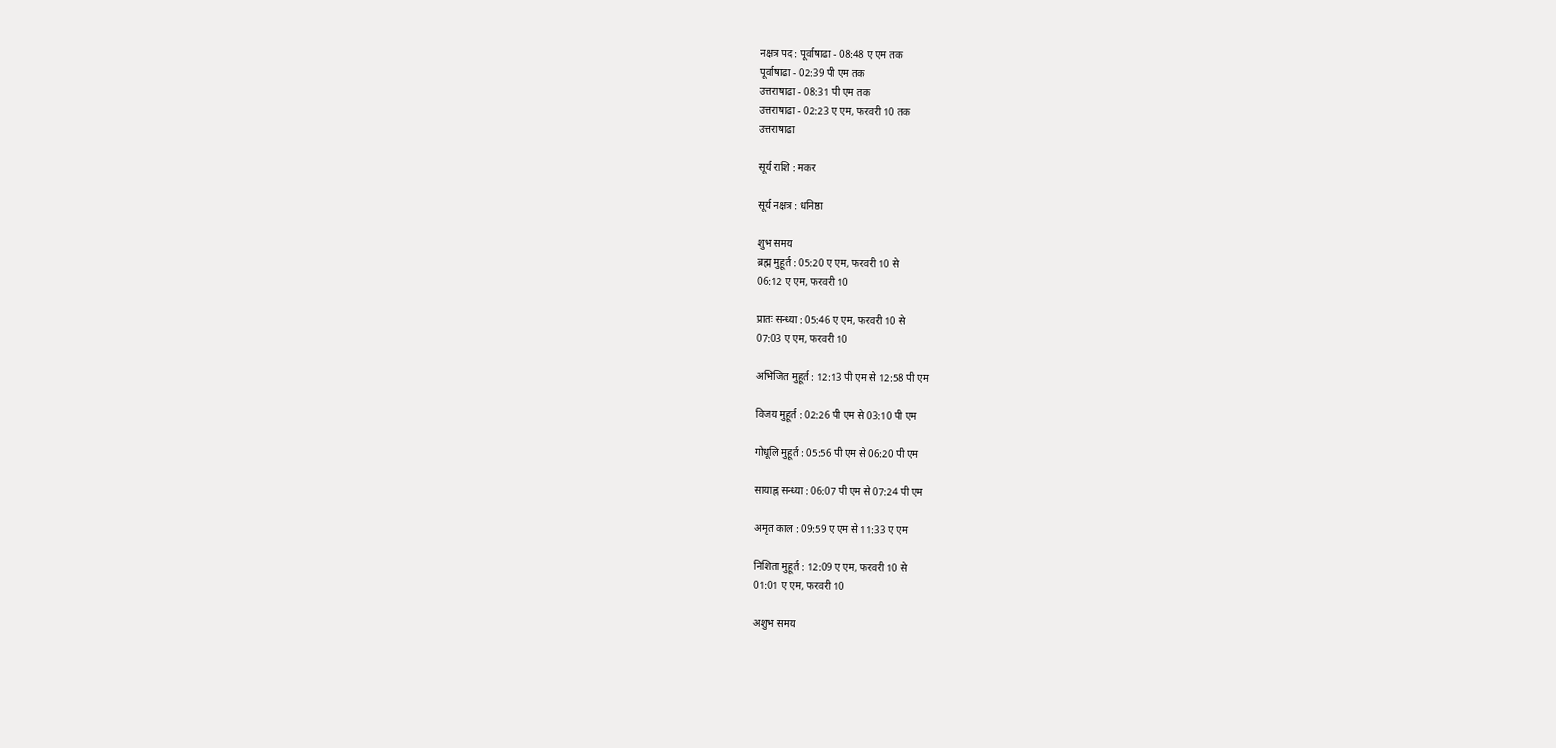नक्षत्र पद : पूर्वाषाढा - 08:48 ए एम तक
पूर्वाषाढा - 02:39 पी एम तक
उत्तराषाढा - 08:31 पी एम तक
उत्तराषाढा - 02:23 ए एम, फरवरी 10 तक
उत्तराषाढा

सूर्य राशि : मकर

सूर्य नक्षत्र : धनिष्ठा

शुभ समय
ब्रह्म मुहूर्त : 05:20 ए एम, फरवरी 10 से
06:12 ए एम, फरवरी 10

प्रातः सन्ध्या : 05:46 ए एम, फरवरी 10 से
07:03 ए एम, फरवरी 10

अभिजित मुहूर्त : 12:13 पी एम से 12:58 पी एम

विजय मुहूर्त : 02:26 पी एम से 03:10 पी एम

गोधूलि मुहूर्त : 05:56 पी एम से 06:20 पी एम

सायाह्न सन्ध्या : 06:07 पी एम से 07:24 पी एम

अमृत काल : 09:59 ए एम से 11:33 ए एम

निशिता मुहूर्त : 12:09 ए एम, फरवरी 10 से
01:01 ए एम, फरवरी 10

अशुभ समय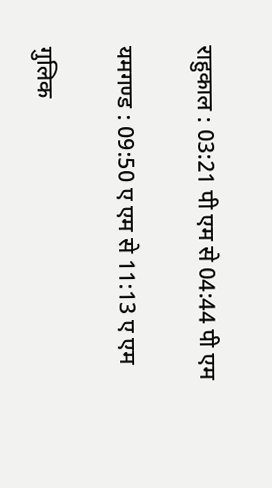राहुकाल : 03:21 पी एम से 04:44 पी एम

यमगण्ड : 09:50 ए एम से 11:13 ए एम

गुलिक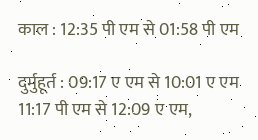काल : 12:35 पी एम से 01:58 पी एम

दुर्मुहूर्त : 09:17 ए एम से 10:01 ए एम
11:17 पी एम से 12:09 ए एम,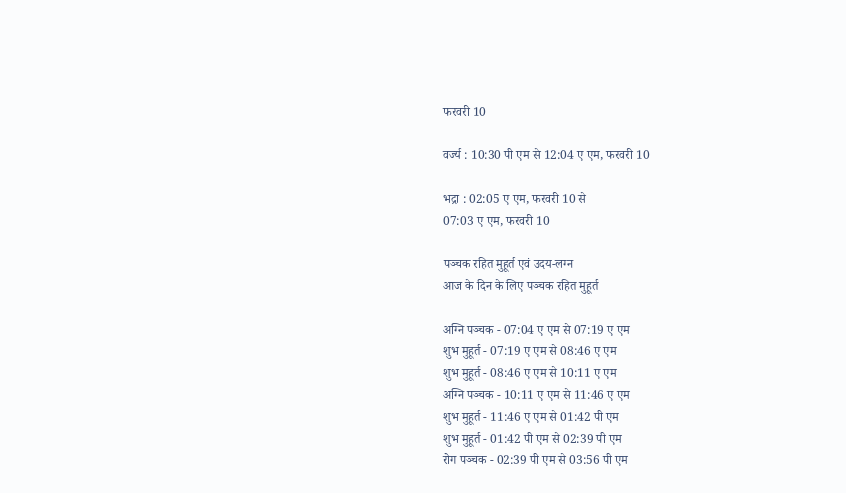फरवरी 10

वर्ज्य : 10:30 पी एम से 12:04 ए एम, फरवरी 10

भद्रा : 02:05 ए एम, फरवरी 10 से
07:03 ए एम, फरवरी 10

पञ्चक रहित मुहूर्त एवं उदय-लग्न
आज के दिन के लिए पञ्चक रहित मुहूर्त

अग्नि पञ्चक - 07:04 ए एम से 07:19 ए एम
शुभ मुहूर्त - 07:19 ए एम से 08:46 ए एम
शुभ मुहूर्त - 08:46 ए एम से 10:11 ए एम
अग्नि पञ्चक - 10:11 ए एम से 11:46 ए एम
शुभ मुहूर्त - 11:46 ए एम से 01:42 पी एम
शुभ मुहूर्त - 01:42 पी एम से 02:39 पी एम
रोग पञ्चक - 02:39 पी एम से 03:56 पी एम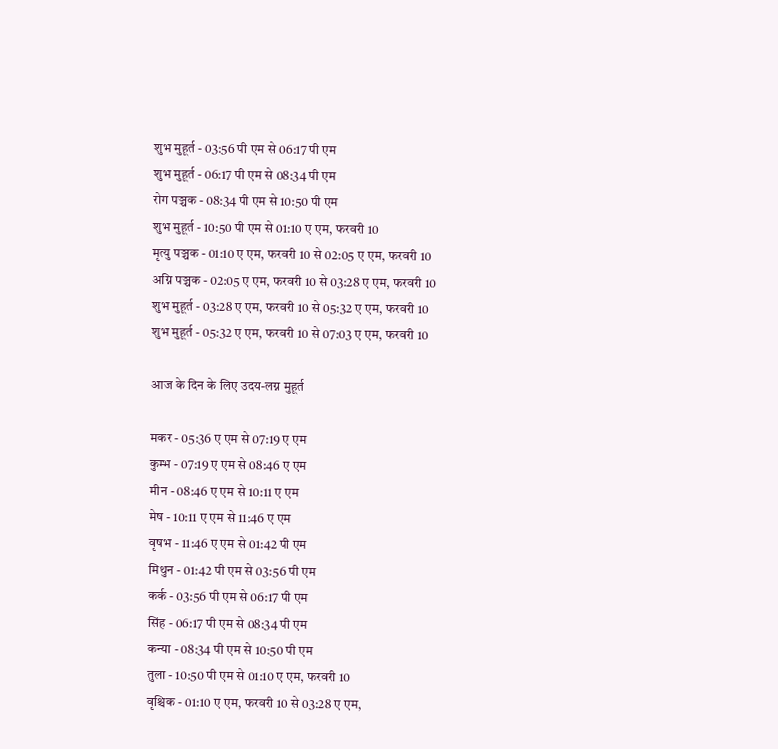शुभ मुहूर्त - 03:56 पी एम से 06:17 पी एम
शुभ मुहूर्त - 06:17 पी एम से 08:34 पी एम
रोग पञ्चक - 08:34 पी एम से 10:50 पी एम
शुभ मुहूर्त - 10:50 पी एम से 01:10 ए एम, फरवरी 10
मृत्यु पञ्चक - 01:10 ए एम, फरवरी 10 से 02:05 ए एम, फरवरी 10
अग्नि पञ्चक - 02:05 ए एम, फरवरी 10 से 03:28 ए एम, फरवरी 10
शुभ मुहूर्त - 03:28 ए एम, फरवरी 10 से 05:32 ए एम, फरवरी 10
शुभ मुहूर्त - 05:32 ए एम, फरवरी 10 से 07:03 ए एम, फरवरी 10

आज के दिन के लिए उदय-लग्न मुहूर्त

मकर - 05:36 ए एम से 07:19 ए एम
कुम्भ - 07:19 ए एम से 08:46 ए एम
मीन - 08:46 ए एम से 10:11 ए एम
मेष - 10:11 ए एम से 11:46 ए एम
वृषभ - 11:46 ए एम से 01:42 पी एम
मिथुन - 01:42 पी एम से 03:56 पी एम
कर्क - 03:56 पी एम से 06:17 पी एम
सिंह - 06:17 पी एम से 08:34 पी एम
कन्या - 08:34 पी एम से 10:50 पी एम
तुला - 10:50 पी एम से 01:10 ए एम, फरवरी 10
वृश्चिक - 01:10 ए एम, फरवरी 10 से 03:28 ए एम,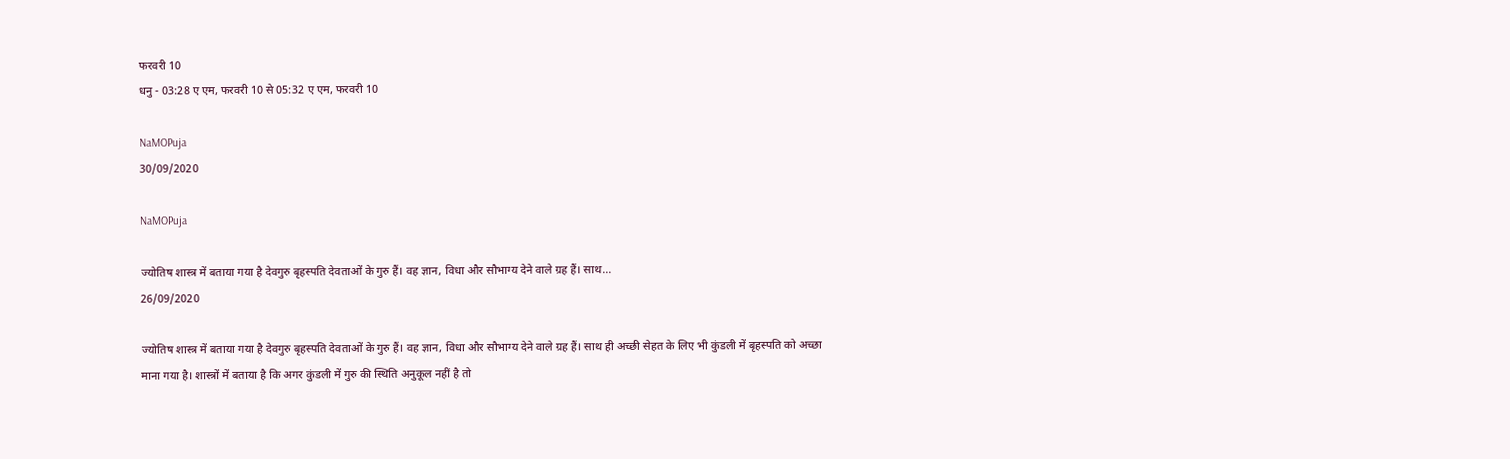फरवरी 10
धनु - 03:28 ए एम, फरवरी 10 से 05:32 ए एम, फरवरी 10

NaMOPuja
30/09/2020

NaMOPuja

ज्योतिष शास्त्र में बताया गया है देवगुरु बृहस्पति देवताओं के गुरु हैं। वह ज्ञान, विधा और सौभाग्य देने वाले ग्रह हैं। साथ...
26/09/2020

ज्योतिष शास्त्र में बताया गया है देवगुरु बृहस्पति देवताओं के गुरु हैं। वह ज्ञान, विधा और सौभाग्य देने वाले ग्रह हैं। साथ ही अच्छी सेहत के लिए भी कुंडली में बृहस्पति को अच्छा माना गया है। शास्त्रों में बताया है कि अगर कुंडली में गुरु की स्थिति अनुकूल नहीं है तो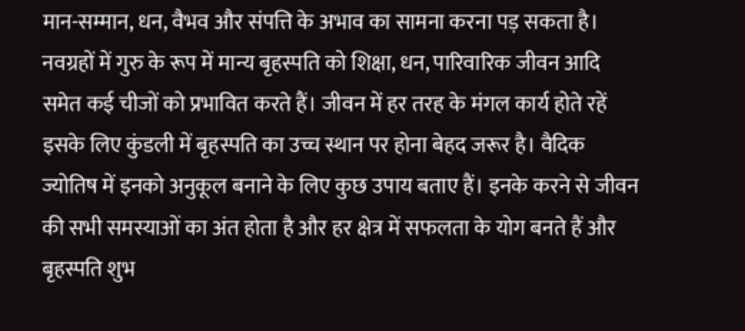मान-सम्मान, धन, वैभव और संपत्ति के अभाव का सामना करना पड़ सकता है। नवग्रहों में गुरु के रूप में मान्य बृहस्पति को शिक्षा, धन, पारिवारिक जीवन आदि समेत कई चीजों को प्रभावित करते हैं। जीवन में हर तरह के मंगल कार्य होते रहें इसके लिए कुंडली में बृहस्पति का उच्च स्थान पर होना बेहद जरूर है। वैदिक ज्योतिष में इनको अनुकूल बनाने के लिए कुछ उपाय बताए हैं। इनके करने से जीवन की सभी समस्याओं का अंत होता है और हर क्षेत्र में सफलता के योग बनते हैं और बृहस्पति शुभ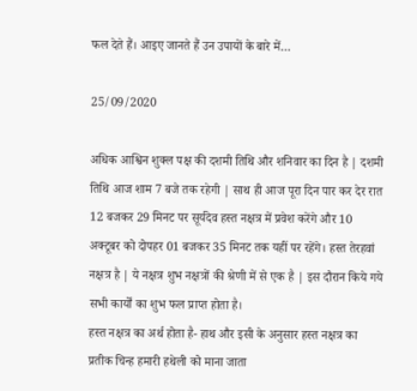फल देते हैं। आइए जानते हैं उन उपायों के बारे में…

25/09/2020

अधिक आश्विन शुक्ल पक्ष की दशमी तिथि और शनिवार का दिन है | दशमी तिथि आज शाम 7 बजे तक रहेगी | साथ ही आज पूरा दिन पार कर देर रात 12 बजकर 29 मिनट पर सूर्यदेव हस्त नक्षत्र में प्रवेश करेंगे और 10 अक्टूबर को दोपहर 01 बजकर 35 मिनट तक यहीं पर रहेंगे। हस्त तेरहवां नक्षत्र है | ये नक्षत्र शुभ नक्षत्रों की श्रेणी में से एक है | इस दौरान किये गये सभी कार्यों का शुभ फल प्राप्त होता है।
हस्त नक्षत्र का अर्थ होता है- हाथ और इसी के अनुसार हस्त नक्षत्र का प्रतीक चिन्ह हमारी हथेली को माना जाता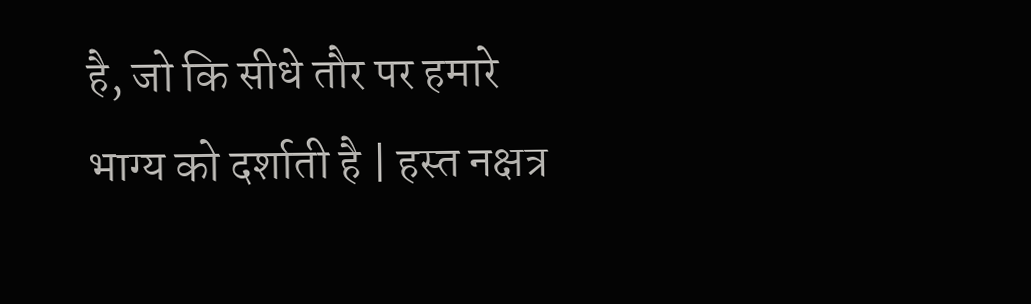है, जो कि सीधे तौर पर हमारे भाग्य को दर्शाती है | हस्त नक्षत्र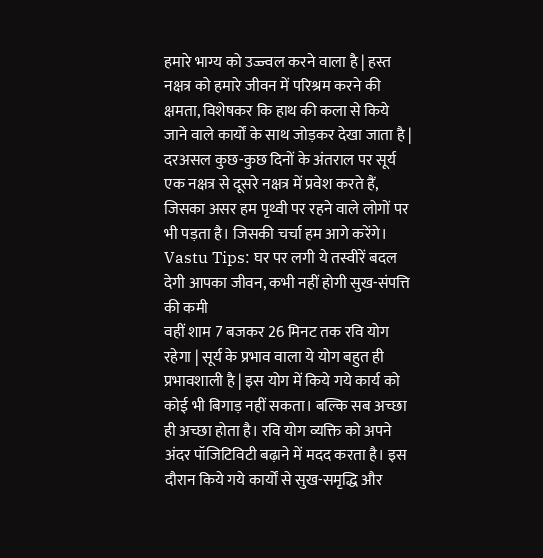हमारे भाग्य को उज्ज्वल करने वाला है | हस्त नक्षत्र को हमारे जीवन में परिश्रम करने की क्षमता, विशेषकर कि हाथ की कला से किये जाने वाले कार्यों के साथ जोड़कर देखा जाता है | दरअसल कुछ-कुछ दिनों के अंतराल पर सूर्य एक नक्षत्र से दूसरे नक्षत्र में प्रवेश करते हैं, जिसका असर हम पृथ्वी पर रहने वाले लोगों पर भी पड़ता है। जिसकी चर्चा हम आगे करेंगे।
Vastu Tips: घर पर लगी ये तस्वीरें बदल देगी आपका जीवन, कभी नहीं होगी सुख-संपत्ति की कमी
वहीं शाम 7 बजकर 26 मिनट तक रवि योग रहेगा | सूर्य के प्रभाव वाला ये योग बहुत ही प्रभावशाली है | इस योग में किये गये कार्य को कोई भी बिगाड़ नहीं सकता। बल्कि सब अच्छा ही अच्छा होता है। रवि योग व्यक्ति को अपने अंदर पॉजिटिविटी बढ़ाने में मदद करता है। इस दौरान किये गये कार्यों से सुख-समृद्धि और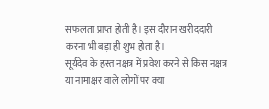सफलता प्राप्त होती है। इस दौरान खरीददारी करना भी बड़ा ही शुभ होता है।
सूर्यदेव के हस्त नक्षत्र में प्रवेश करने से किस नक्षत्र या नामाक्षर वाले लोगों पर क्या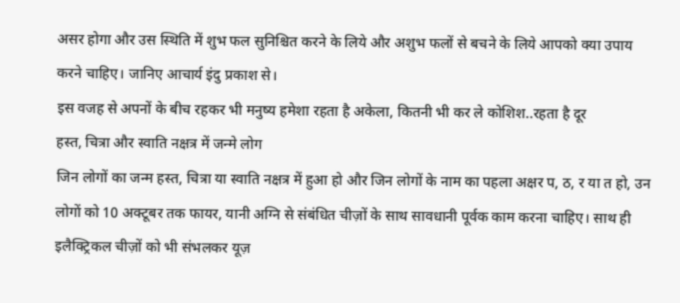असर होगा और उस स्थिति में शुभ फल सुनिश्चित करने के लिये और अशुभ फलों से बचने के लिये आपको क्या उपाय करने चाहिए। जानिए आचार्य इंदु प्रकाश से।
इस वजह से अपनों के बीच रहकर भी मनुष्य हमेशा रहता है अकेला, कितनी भी कर ले कोशिश..रहता है दूर
हस्त, चित्रा और स्वाति नक्षत्र में जन्मे लोग
जिन लोगों का जन्म हस्त, चित्रा या स्वाति नक्षत्र में हुआ हो और जिन लोगों के नाम का पहला अक्षर प, ठ, र या त हो, उन लोगों को 10 अक्टूबर तक फायर, यानी अग्नि से संबंधित चीज़ों के साथ सावधानी पूर्वक काम करना चाहिए। साथ ही इलैक्ट्रिकल चीज़ों को भी संभलकर यूज़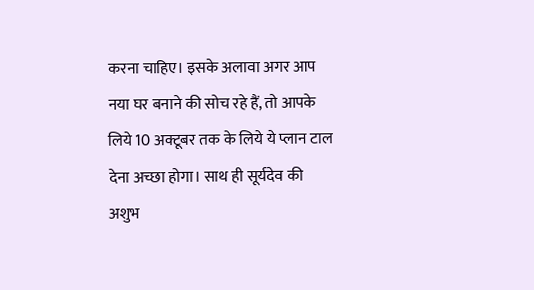करना चाहिए। इसके अलावा अगर आप नया घर बनाने की सोच रहे हैं, तो आपके लिये 10 अक्टूबर तक के लिये ये प्लान टाल देना अच्छा होगा। साथ ही सूर्यदेव की अशुभ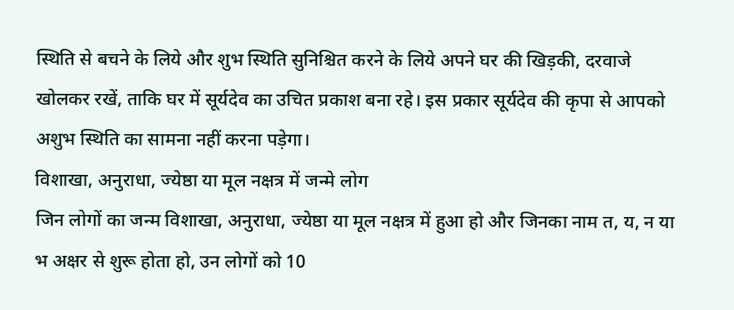स्थिति से बचने के लिये और शुभ स्थिति सुनिश्चित करने के लिये अपने घर की खिड़की, दरवाजे खोलकर रखें, ताकि घर में सूर्यदेव का उचित प्रकाश बना रहे। इस प्रकार सूर्यदेव की कृपा से आपको अशुभ स्थिति का सामना नहीं करना पड़ेगा।
विशाखा, अनुराधा, ज्येष्ठा या मूल नक्षत्र में जन्मे लोग
जिन लोगों का जन्म विशाखा, अनुराधा, ज्येष्ठा या मूल नक्षत्र में हुआ हो और जिनका नाम त, य, न या भ अक्षर से शुरू होता हो, उन लोगों को 10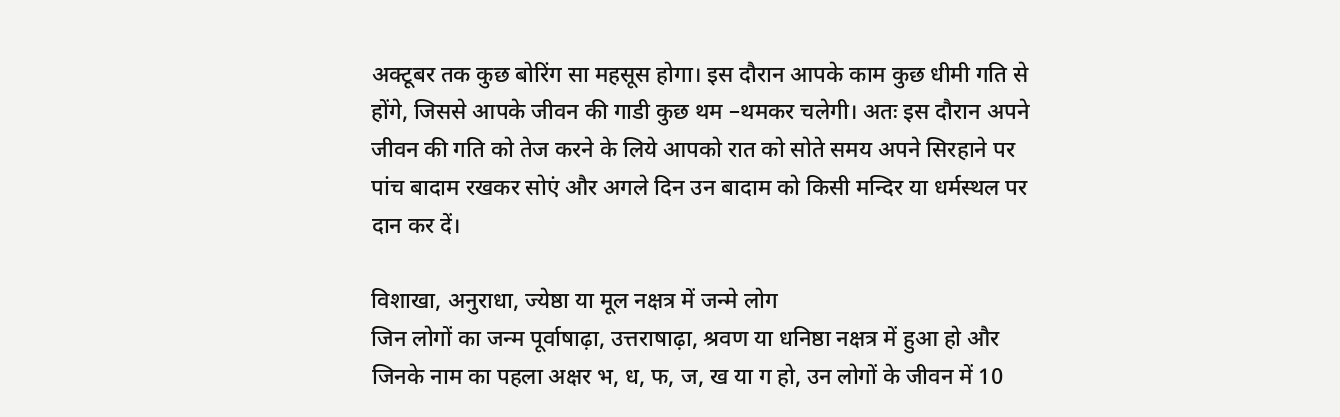अक्टूबर तक कुछ बोरिंग सा महसूस होगा। इस दौरान आपके काम कुछ धीमी गति से होंगे, जिससे आपके जीवन की गाडी कुछ थम –थमकर चलेगी। अतः इस दौरान अपने जीवन की गति को तेज करने के लिये आपको रात को सोते समय अपने सिरहाने पर पांच बादाम रखकर सोएं और अगले दिन उन बादाम को किसी मन्दिर या धर्मस्थल पर दान कर दें।

विशाखा, अनुराधा, ज्येष्ठा या मूल नक्षत्र में जन्मे लोग
जिन लोगों का जन्म पूर्वाषाढ़ा, उत्तराषाढ़ा, श्रवण या धनिष्ठा नक्षत्र में हुआ हो और जिनके नाम का पहला अक्षर भ, ध, फ, ज, ख या ग हो, उन लोगों के जीवन में 10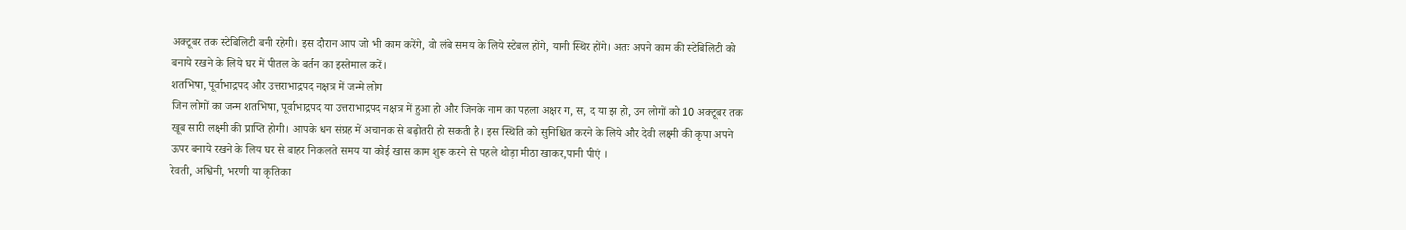अक्टूबर तक स्टेबिलिटी बनी रहेगी। इस दौरान आप जो भी काम करेंगे, वो लंबे समय के लिये स्टेबल होंगे, यानी स्थिर होंगे। अतः अपने काम की स्टेबिलिटी को बनाये रखने के लिये घर में पीतल के बर्तन का इस्तेमाल करें।
शतभिषा, पूर्वाभाद्रपद और उत्तराभाद्रपद नक्षत्र में जन्मे लोग
जिन लोगों का जन्म शतभिषा, पूर्वाभाद्रपद या उत्तराभाद्रपद नक्षत्र में हुआ हो और जिनके नाम का पहला अक्षर ग, स, द या झ हो, उन लोगों को 10 अक्टूबर तक खूब सारी लक्ष्मी की प्राप्ति होगी। आपके धन संग्रह में अचानक से बढ़ोतरी हो सकती है। इस स्थिति को सुनिश्चित करने के लिये और देवी लक्ष्मी की कृपा अपने ऊपर बनाये रखने के लिय घर से बाहर निकलते समय या कोई खास काम शुरू करने से पहले थोड़ा मीठा खाकर,पानी पीएं ।
रेवती, अश्विनी, भरणी या कृतिका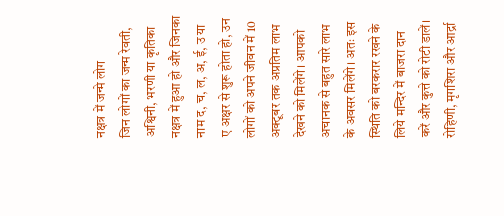नक्षत्र में जन्मे लोग
जिन लोगों का जन्म रेवती, अश्विनी, भरणी या कृतिका नक्षत्र में हुआ हो और जिनका नाम द, च, ल, अ, ई, उ या ए अक्षर से शुरू होता हो, उन लोगों को अपने जीवन में 10 अक्टूबर तक अप्रतिम लाभ देखने को मिलेंगे। आपको अचानक से बहुत सारे लाभ के अवसर मिलेंगे। अतः इस स्थिति को बरकरार रखने के लिये मन्दिर में बाजरा दान करें और कुत्ते को रोटी डालें।
रोहिणी, मृगशिरा और आर्द्रा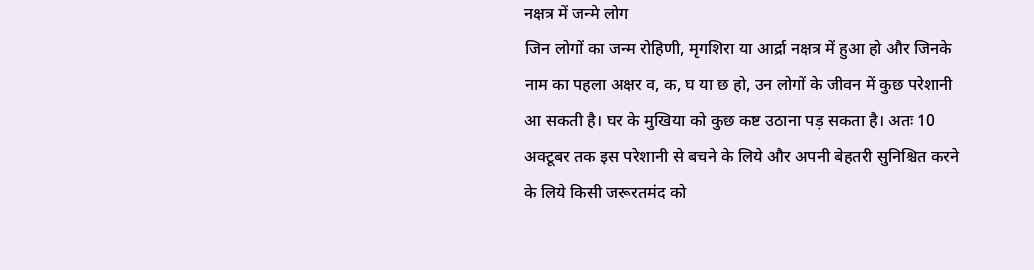नक्षत्र में जन्मे लोग
जिन लोगों का जन्म रोहिणी, मृगशिरा या आर्द्रा नक्षत्र में हुआ हो और जिनके नाम का पहला अक्षर व, क, घ या छ हो, उन लोगों के जीवन में कुछ परेशानी आ सकती है। घर के मुखिया को कुछ कष्ट उठाना पड़ सकता है। अतः 10 अक्टूबर तक इस परेशानी से बचने के लिये और अपनी बेहतरी सुनिश्चित करने के लिये किसी जरूरतमंद को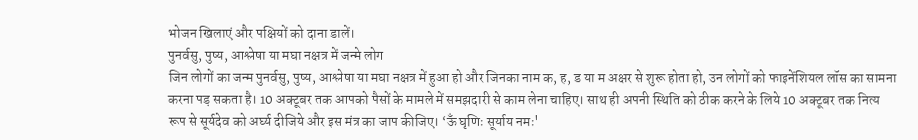भोजन खिलाएं और पक्षियों को दाना डालें।
पुनर्वसु, पुष्य, आश्लेषा या मघा नक्षत्र में जन्मे लोग
जिन लोगों का जन्म पुनर्वसु, पुष्य, आश्लेषा या मघा नक्षत्र में हुआ हो और जिनका नाम क, ह, ड या म अक्षर से शुरू होता हो, उन लोगों को फाइनेंशियल लॉस का सामना करना पड़ सकता है। 10 अक्टूबर तक आपको पैसों के मामले में समझदारी से काम लेना चाहिए। साथ ही अपनी स्थिति को ठीक करने के लिये 10 अक्टूबर तक नित्य रूप से सूर्यदेव को अर्घ्य दीजिये और इस मंत्र का जाप कीजिए। ‘ऊँ घृणिः सूर्याय नमः'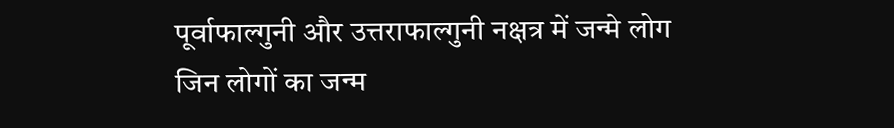पूर्वाफाल्गुनी और उत्तराफाल्गुनी नक्षत्र में जन्मे लोग
जिन लोगों का जन्म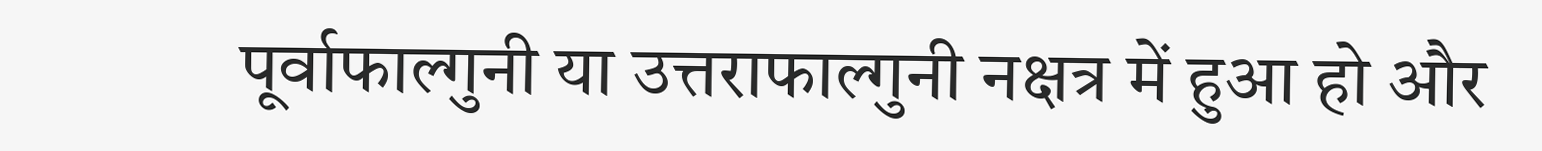पूर्वाफाल्गुनी या उत्तराफाल्गुनी नक्षत्र में हुआ हो और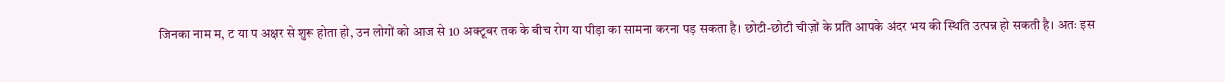जिनका नाम म, ट या प अक्षर से शुरू होता हो, उन लोगों को आज से 10 अक्टूबर तक के बीच रोग या पीड़ा का सामना करना पड़ सकता है। छोटी-छोटी चीज़ों के प्रति आपके अंदर भय की स्थिति उत्पन्न हो सकती है। अतः इस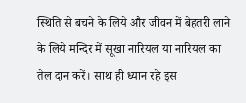स्थिति से बचने के लिये और जीवन में बेहतरी लाने के लिये मन्दिर में सूखा नारियल या नारियल का तेल दान करें। साथ ही ध्यान रहे इस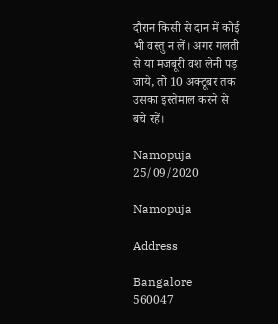दौरान किसी से दान में कोई भी वस्तु न लें। अगर गलती से या मजबूरी वश लेनी पड़ जाये, तो 10 अक्टूबर तक उसका इस्तेमाल करने से बचे रहें।

Namopuja
25/09/2020

Namopuja

Address

Bangalore
560047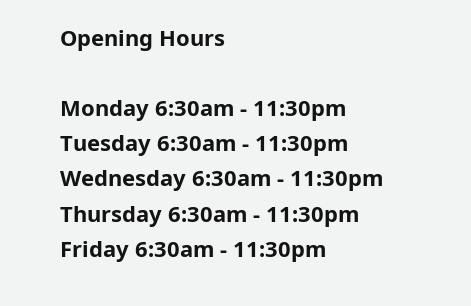Opening Hours

Monday 6:30am - 11:30pm
Tuesday 6:30am - 11:30pm
Wednesday 6:30am - 11:30pm
Thursday 6:30am - 11:30pm
Friday 6:30am - 11:30pm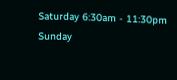Saturday 6:30am - 11:30pm
Sunday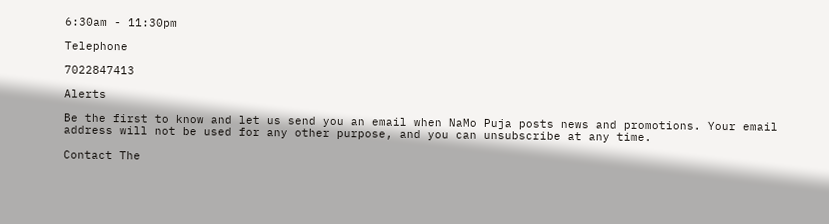6:30am - 11:30pm

Telephone

7022847413

Alerts

Be the first to know and let us send you an email when NaMo Puja posts news and promotions. Your email address will not be used for any other purpose, and you can unsubscribe at any time.

Contact The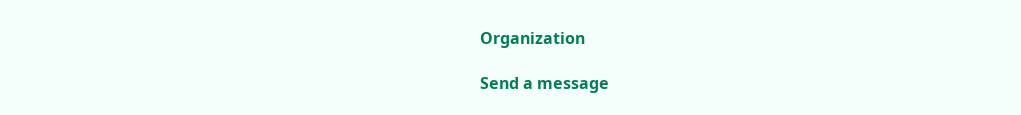Organization

Send a message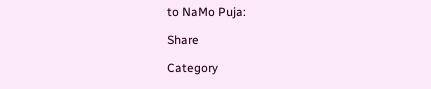to NaMo Puja:

Share

Category